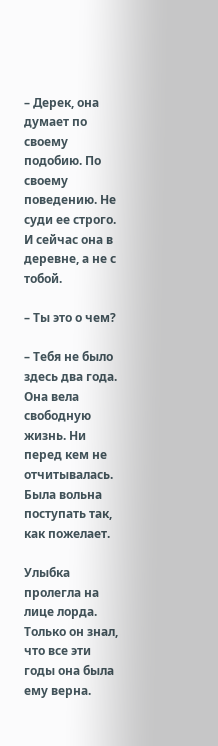– Дерек, она думает по своему подобию. По своему поведению. Не суди ее строго. И сейчас она в деревне, а не с тобой.

– Ты это о чем?

– Тебя не было здесь два года. Она вела свободную жизнь. Ни перед кем не отчитывалась. Была вольна поступать так, как пожелает.

Улыбка пролегла на лице лорда. Только он знал, что все эти годы она была ему верна.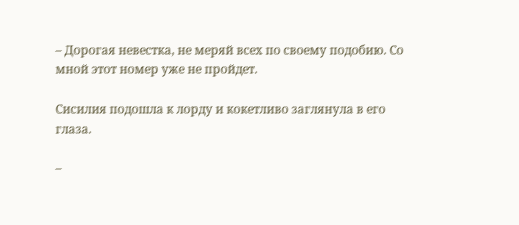– Дорогая невестка, не меряй всех по своему подобию. Со мной этот номер уже не пройдет.

Сисилия подошла к лорду и кокетливо заглянула в его глаза.

–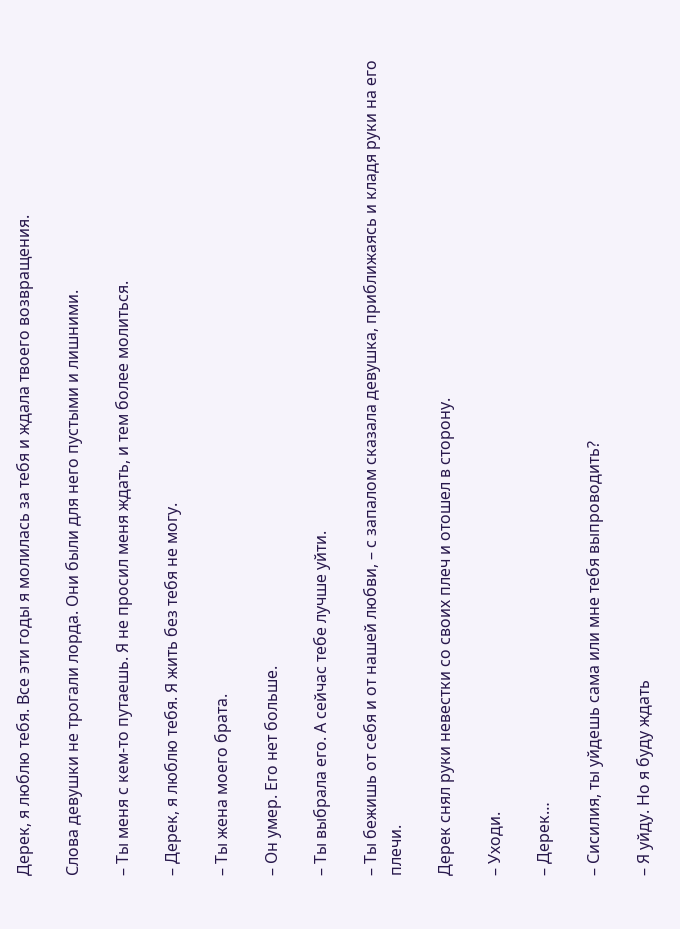Дерек, я люблю тебя. Все эти годы я молилась за тебя и ждала твоего возвращения.

Слова девушки не трогали лорда. Они были для него пустыми и лишними.

– Ты меня с кем-то путаешь. Я не просил меня ждать, и тем более молиться.

– Дерек, я люблю тебя. Я жить без тебя не могу.

– Ты жена моего брата.

– Он умер. Его нет больше.

– Ты выбрала его. А сейчас тебе лучше уйти.

– Ты бежишь от себя и от нашей любви, – с запалом сказала девушка, приближаясь и кладя руки на его плечи.

Дерек снял руки невестки со своих плеч и отошел в сторону.

– Уходи.

– Дерек…

– Сисилия, ты уйдешь сама или мне тебя выпроводить?

– Я уйду. Но я буду ждать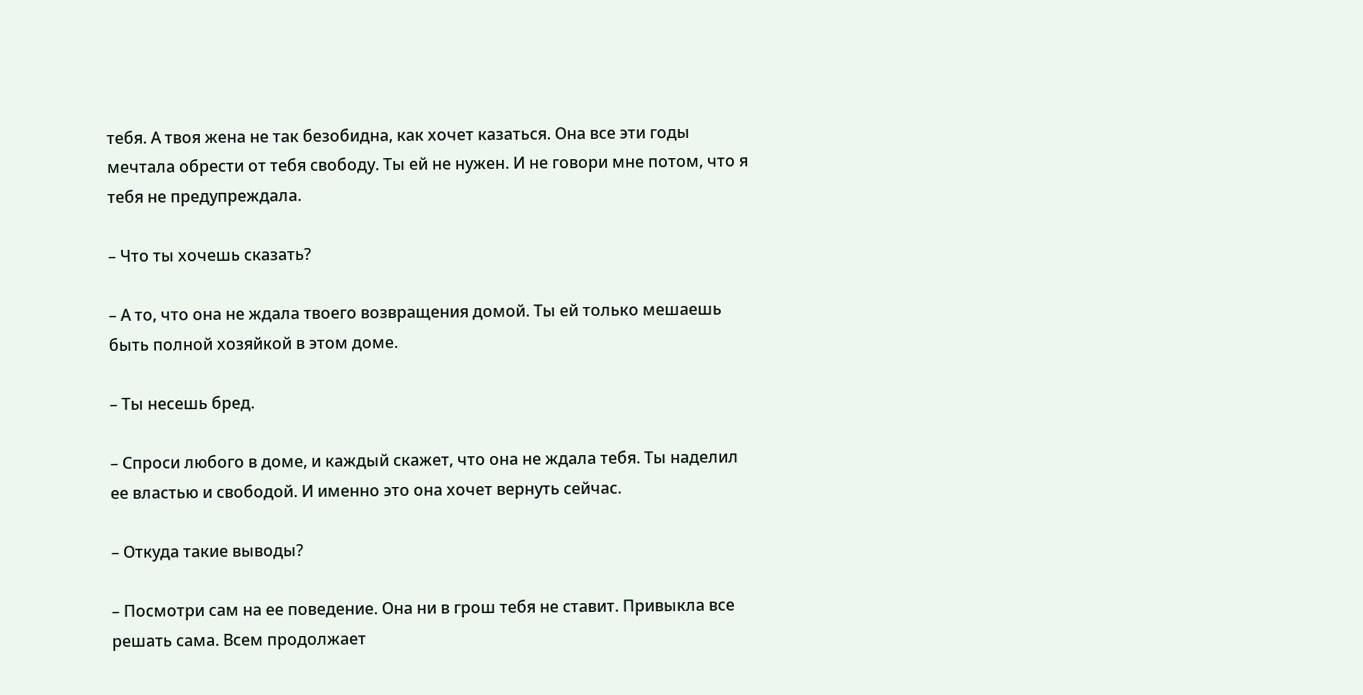тебя. А твоя жена не так безобидна, как хочет казаться. Она все эти годы мечтала обрести от тебя свободу. Ты ей не нужен. И не говори мне потом, что я тебя не предупреждала.

– Что ты хочешь сказать?

– А то, что она не ждала твоего возвращения домой. Ты ей только мешаешь быть полной хозяйкой в этом доме.

– Ты несешь бред.

– Спроси любого в доме, и каждый скажет, что она не ждала тебя. Ты наделил ее властью и свободой. И именно это она хочет вернуть сейчас.

– Откуда такие выводы?

– Посмотри сам на ее поведение. Она ни в грош тебя не ставит. Привыкла все решать сама. Всем продолжает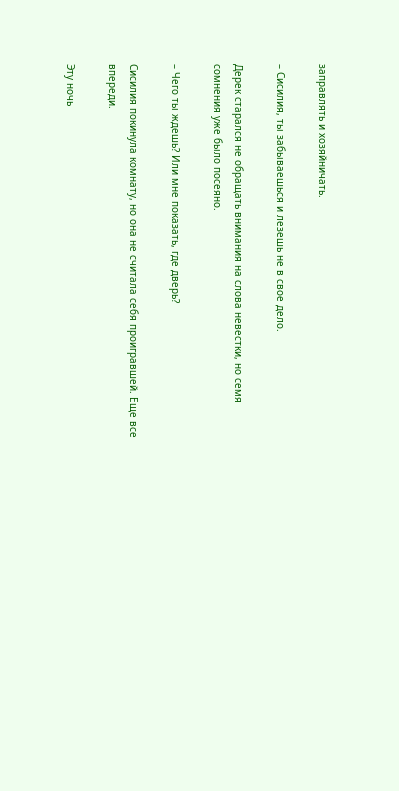заправлять и хозяйничать.

– Сисилия, ты забываешься и лезешь не в свое дело.

Дерек старался не обращать внимания на слова невестки, но семя сомнения уже было посеяно.

– Чего ты ждешь? Или мне показать, где дверь?

Сисилия покинула комнату, но она не считала себя проигравшей. Еще все впереди.

Эту ночь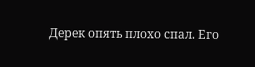Дерек опять плохо спал. Его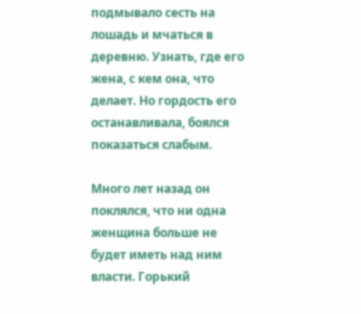подмывало сесть на лошадь и мчаться в деревню. Узнать, где его жена, с кем она, что делает. Но гордость его останавливала, боялся показаться слабым.

Много лет назад он поклялся, что ни одна женщина больше не будет иметь над ним власти. Горький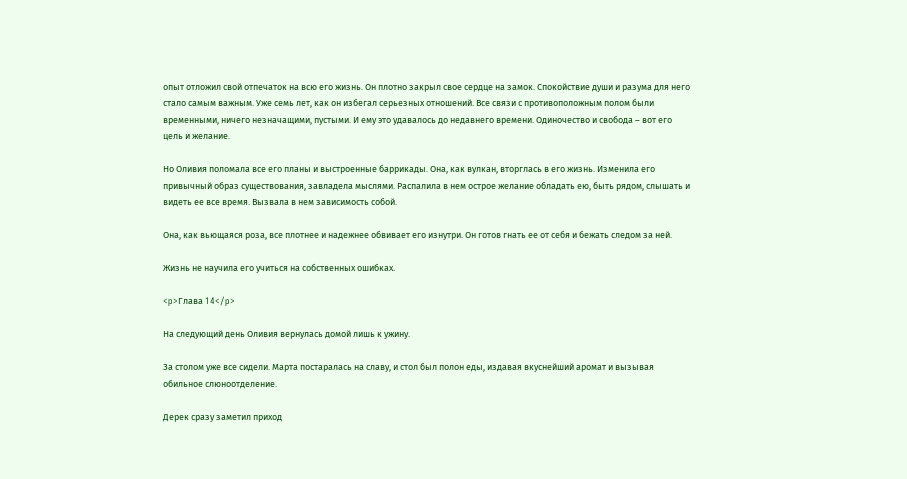опыт отложил свой отпечаток на всю его жизнь. Он плотно закрыл свое сердце на замок. Спокойствие души и разума для него стало самым важным. Уже семь лет, как он избегал серьезных отношений. Все связи с противоположным полом были временными, ничего незначащими, пустыми. И ему это удавалось до недавнего времени. Одиночество и свобода – вот его цель и желание.

Но Оливия поломала все его планы и выстроенные баррикады. Она, как вулкан, вторглась в его жизнь. Изменила его привычный образ существования, завладела мыслями. Распалила в нем острое желание обладать ею, быть рядом, слышать и видеть ее все время. Вызвала в нем зависимость собой.

Она, как вьющаяся роза, все плотнее и надежнее обвивает его изнутри. Он готов гнать ее от себя и бежать следом за ней.

Жизнь не научила его учиться на собственных ошибках.

<p>Глава 14</p>

На следующий день Оливия вернулась домой лишь к ужину.

За столом уже все сидели. Марта постаралась на славу, и стол был полон еды, издавая вкуснейший аромат и вызывая обильное слюноотделение.

Дерек сразу заметил приход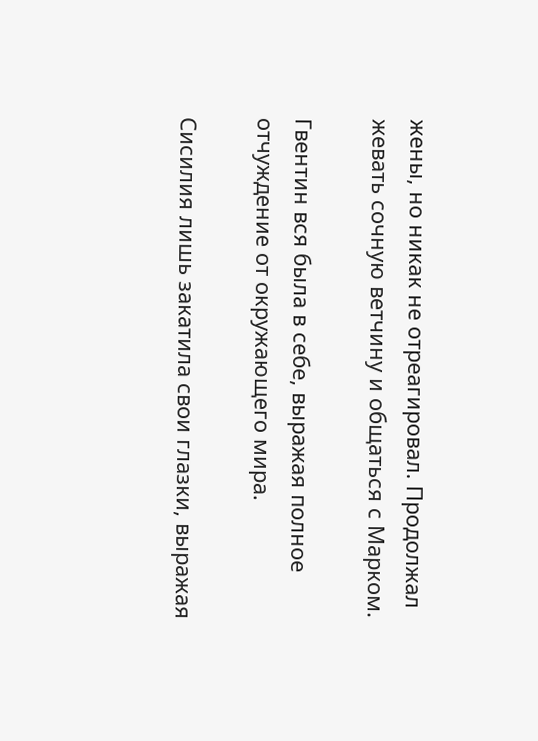жены, но никак не отреагировал. Продолжал жевать сочную ветчину и общаться с Марком.

Гвентин вся была в себе, выражая полное отчуждение от окружающего мира.

Сисилия лишь закатила свои глазки, выражая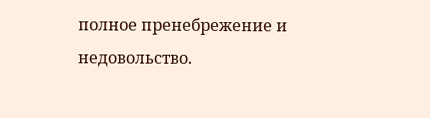полное пренебрежение и недовольство.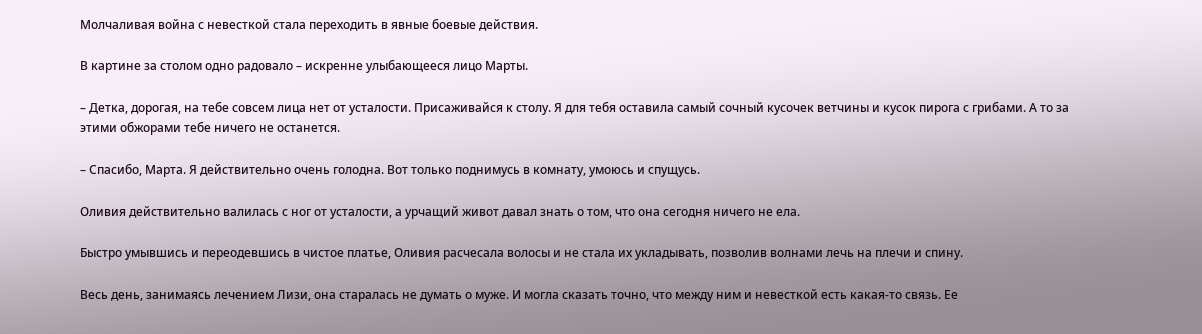Молчаливая война с невесткой стала переходить в явные боевые действия.

В картине за столом одно радовало – искренне улыбающееся лицо Марты.

– Детка, дорогая, на тебе совсем лица нет от усталости. Присаживайся к столу. Я для тебя оставила самый сочный кусочек ветчины и кусок пирога с грибами. А то за этими обжорами тебе ничего не останется.

– Спасибо, Марта. Я действительно очень голодна. Вот только поднимусь в комнату, умоюсь и спущусь.

Оливия действительно валилась с ног от усталости, а урчащий живот давал знать о том, что она сегодня ничего не ела.

Быстро умывшись и переодевшись в чистое платье, Оливия расчесала волосы и не стала их укладывать, позволив волнами лечь на плечи и спину.

Весь день, занимаясь лечением Лизи, она старалась не думать о муже. И могла сказать точно, что между ним и невесткой есть какая-то связь. Ее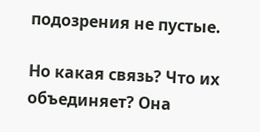подозрения не пустые.

Но какая связь? Что их объединяет? Она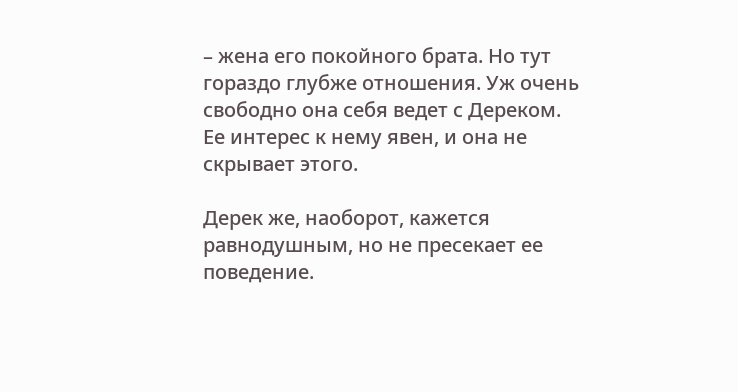– жена его покойного брата. Но тут гораздо глубже отношения. Уж очень свободно она себя ведет с Дереком. Ее интерес к нему явен, и она не скрывает этого.

Дерек же, наоборот, кажется равнодушным, но не пресекает ее поведение.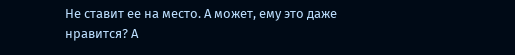Не ставит ее на место. А может, ему это даже нравится? А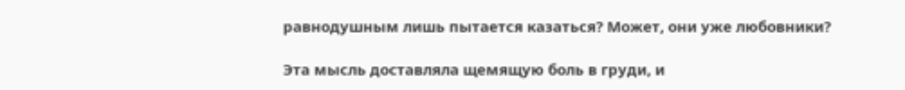равнодушным лишь пытается казаться? Может, они уже любовники?

Эта мысль доставляла щемящую боль в груди, и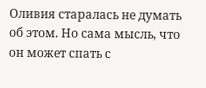Оливия старалась не думать об этом. Но сама мысль, что он может спать с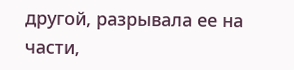другой, разрывала ее на части,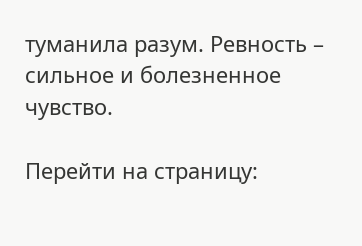туманила разум. Ревность – сильное и болезненное чувство.

Перейти на страницу: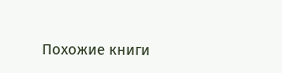Похожие книги